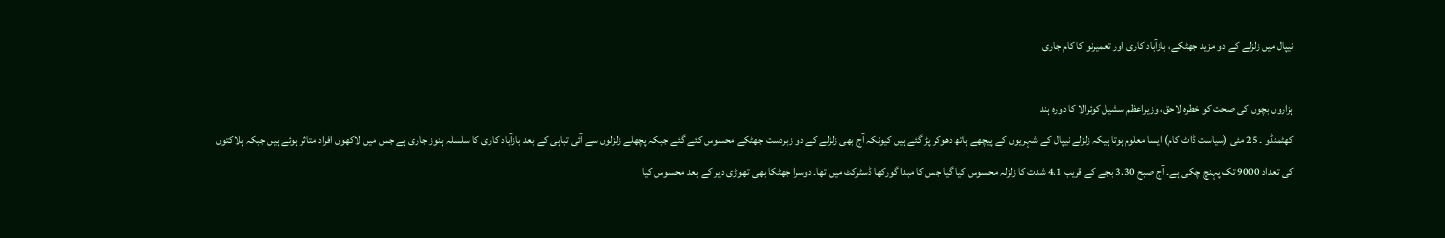نیپال میں زلزلے کے دو مزید جھٹکے، بازآباد کاری اور تعمیرنو کا کام جاری

ہزاروں بچوں کی صحت کو خطرہ لاحق، وزیراعظم سشیل کوئرالا کا دورہ ہند
کھٹمنڈو ۔ 25 مئی (سیاست ڈاٹ کام) ایسا معلوم ہوتا ہیکہ زلزلے نیپال کے شہریوں کے پیچھے ہاتھ دھوکر پڑ گئے ہیں کیونکہ آج بھی زلزلے کے دو زبردست جھٹکے محسوس کئے گئے جبکہ پچھلے زلزلوں سے آئی تباہی کے بعد بازآباد کاری کا سلسلہ ہنوز جاری ہے جس میں لاکھوں افراد متاثر ہوئے ہیں جبکہ ہلاکتوں کی تعداد 9000 تک پہنچ چکی ہے۔ آج صبح 3.30 بجے کے قریب 4.1 شدت کا زلزلہ محسوس کیا گیا جس کا مبدا گورکھا ڈسٹرکٹ میں تھا۔ دوسرا جھٹکا بھی تھوڑی دیر کے بعد محسوس کیا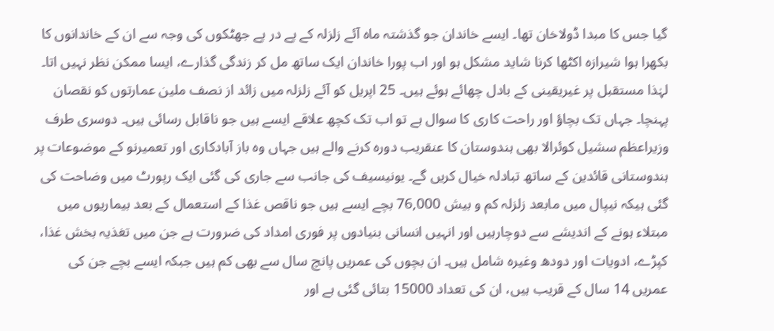گیا جس کا مبدا ڈولاخان تھا۔ ایسے خاندان جو گذشتہ ماہ آئے زلزلہ کے پے در پے جھٹکوں کی وجہ سے ان کے خاندانوں کا بکھرا ہوا شیرازہ اکٹھا کرنا شاید مشکل ہو اور اب پورا خاندان ایک ساتھ مل کر زندگی گذارے، ایسا ممکن نظر نہیں اتا۔ لہٰذا مستقبل پر غیریقینی کے بادل چھائے ہوئے ہیں۔ 25 اپریل کو آئے زلزلہ میں زائد از نصف ملین عمارتوں کو نقصان پہنچا۔ جہاں تک بچاؤ اور راحت کاری کا سوال ہے تو اب تک کچھ علاقے ایسے ہیں جو ناقابل رسائی ہیں۔ دوسری طرف وزیراعظم سشیل کوئرالا بھی ہندوستان کا عنقریب دورہ کرنے والے ہیں جہاں وہ باز آبادکاری اور تعمیرنو کے موضوعات پر ہندوستانی قائدین کے ساتھ تبادلہ خیال کریں گے۔ یونیسیف کی جانب سے جاری کی گئی ایک رپورٹ میں وضاحت کی گئی ہیکہ نیپال میں مابعد زلزلہ کم و بیش 76,000 بچے ایسے ہیں جو ناقص غذا کے استعمال کے بعد بیماریوں میں مبتلاء ہونے کے اندیشے سے دوچارہیں اور انہیں انسانی بنیادوں پر فوری امداد کی ضرورت ہے جن میں تغذیہ بخش غذا، کپڑے، ادویات اور دودھ وغیرہ شامل ہیں۔ ان بچوں کی عمریں پانچ سال سے بھی کم ہیں جبکہ ایسے بچے جن کی عمریں 14 سال کے قریب ہیں، ان کی تعداد 15000 بتائی گئی ہے اور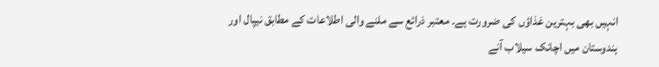انہیں بھی بہترین غذاؤں کی ضرورت ہے۔ معتبر ذرائع سے ملنے والی اطلاعات کے مطابق نیپال اور ہندوستان میں اچانک سیلاب آنے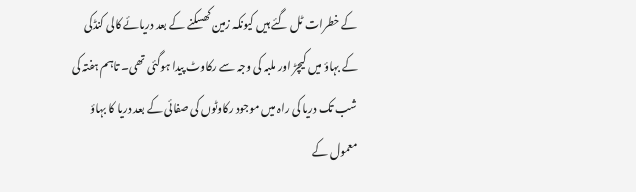کے خطرات ٹل گئے ہیں کیونکہ زمین کھسکنے کے بعد دریائے کالی کنڈکی کے بہاؤ میں کیچڑ اور ملبہ کی وجہ سے رکاوٹ پیدا ہوگئی تھی۔ تاہم ہفتہ کی شب تک دریا کی راہ میں موجود رکاوٹوں کی صفائی کے بعد دریا کا بہاؤ معمول کے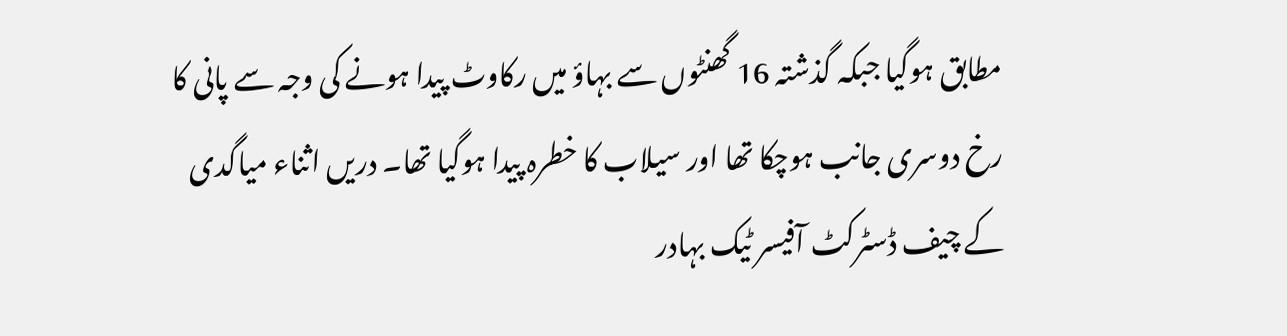مطابق ہوگیا جبکہ گذشتہ 16 گھنٹوں سے بہاؤ میں رکاوٹ پیدا ہونے کی وجہ سے پانی کا رخ دوسری جانب ہوچکا تھا اور سیلاب کا خطرہ پیدا ہوگیا تھا۔ دریں اثناء میاگدی کے چیف ڈسٹرکٹ آفیسر ٹیک بہادر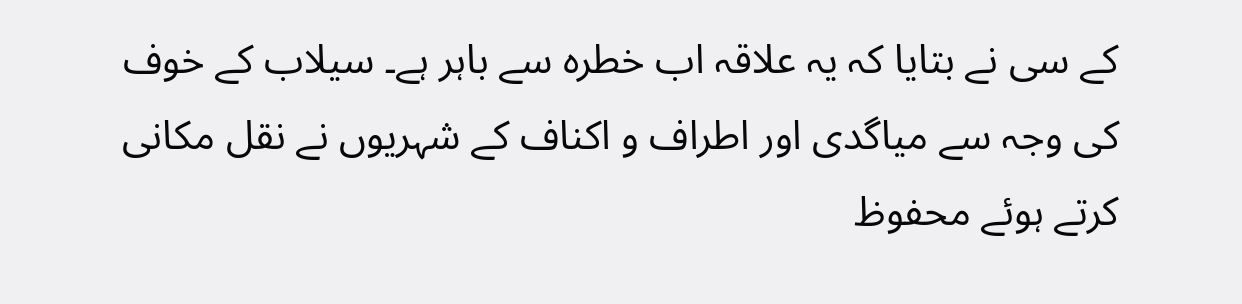کے سی نے بتایا کہ یہ علاقہ اب خطرہ سے باہر ہے۔ سیلاب کے خوف کی وجہ سے میاگدی اور اطراف و اکناف کے شہریوں نے نقل مکانی کرتے ہوئے محفوظ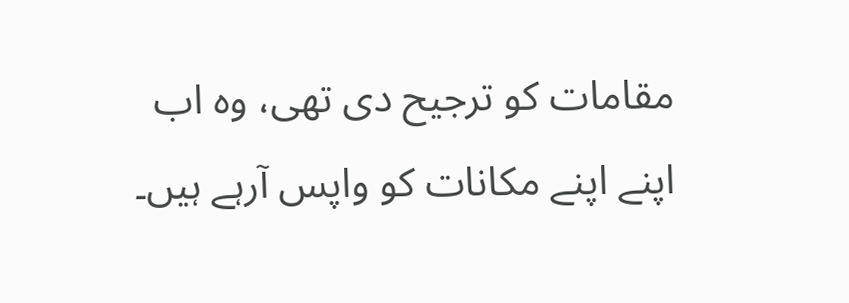مقامات کو ترجیح دی تھی، وہ اب اپنے اپنے مکانات کو واپس آرہے ہیں۔